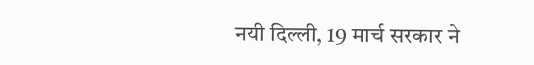नयी दिल्ली, 19 मार्च सरकार ने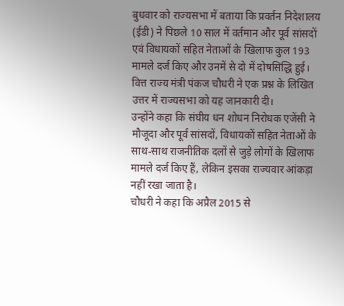बुधवार को राज्यसभा में बताया कि प्रवर्तन निदेशालय (ईडी) ने पिछले 10 साल में वर्तमान और पूर्व सांसदों एवं विधायकों सहित नेताओं के खिलाफ कुल 193 मामले दर्ज किए और उनमें से दो में दोषसिद्धि हुई।
वित्त राज्य मंत्री पंकज चौधरी ने एक प्रश्न के लिखित उत्तर में राज्यसभा को यह जानकारी दी।
उन्होंने कहा कि संघीय धन शोधन निरोधक एजेंसी ने मौजूदा और पूर्व सांसदों, विधायकों सहित नेताओं के साथ-साथ राजनीतिक दलों से जुड़े लोगों के खिलाफ मामले दर्ज किए हैं, लेकिन इसका राज्यवार आंकड़ा नहीं रखा जाता है।
चौधरी ने कहा कि अप्रैल 2015 से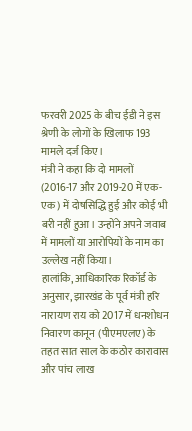फरवरी 2025 के बीच ईडी ने इस श्रेणी के लोगों के खिलाफ 193 मामले दर्ज किए।
मंत्री ने कहा कि दो मामलों (2016-17 और 2019-20 में एक-एक) में दोषसिद्धि हुई और कोई भी बरी नहीं हुआ। उन्होंने अपने जवाब में मामलों या आरोपियों के नाम का उल्लेख नहीं किया।
हालांकि, आधिकारिक रिकॉर्ड के अनुसार, झारखंड के पूर्व मंत्री हरि नारायण राय को 2017 में धनशोधन निवारण कानून (पीएमएलए) के तहत सात साल के कठोर कारावास और पांच लाख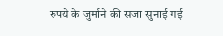रुपये के जुर्माने की सजा सुनाई गई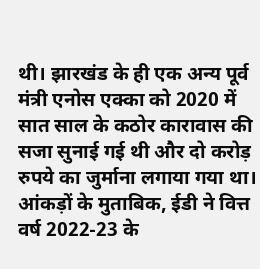थी। झारखंड के ही एक अन्य पूर्व मंत्री एनोस एक्का को 2020 में सात साल के कठोर कारावास की सजा सुनाई गई थी और दो करोड़ रुपये का जुर्माना लगाया गया था।
आंकड़ों के मुताबिक, ईडी ने वित्त वर्ष 2022-23 के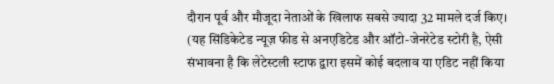दौरान पूर्व और मौजूदा नेताओं के खिलाफ सबसे ज्यादा 32 मामले दर्ज किए।
(यह सिंडिकेटेड न्यूज़ फीड से अनएडिटेड और ऑटो-जेनरेटेड स्टोरी है, ऐसी संभावना है कि लेटेस्टली स्टाफ द्वारा इसमें कोई बदलाव या एडिट नहीं किया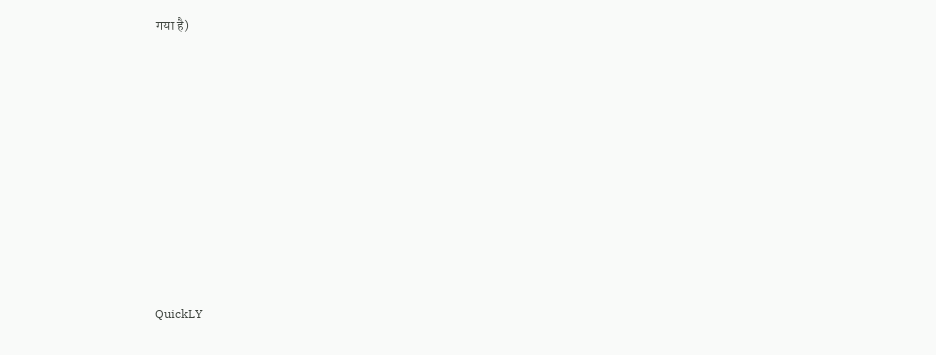गया है)













QuickLY